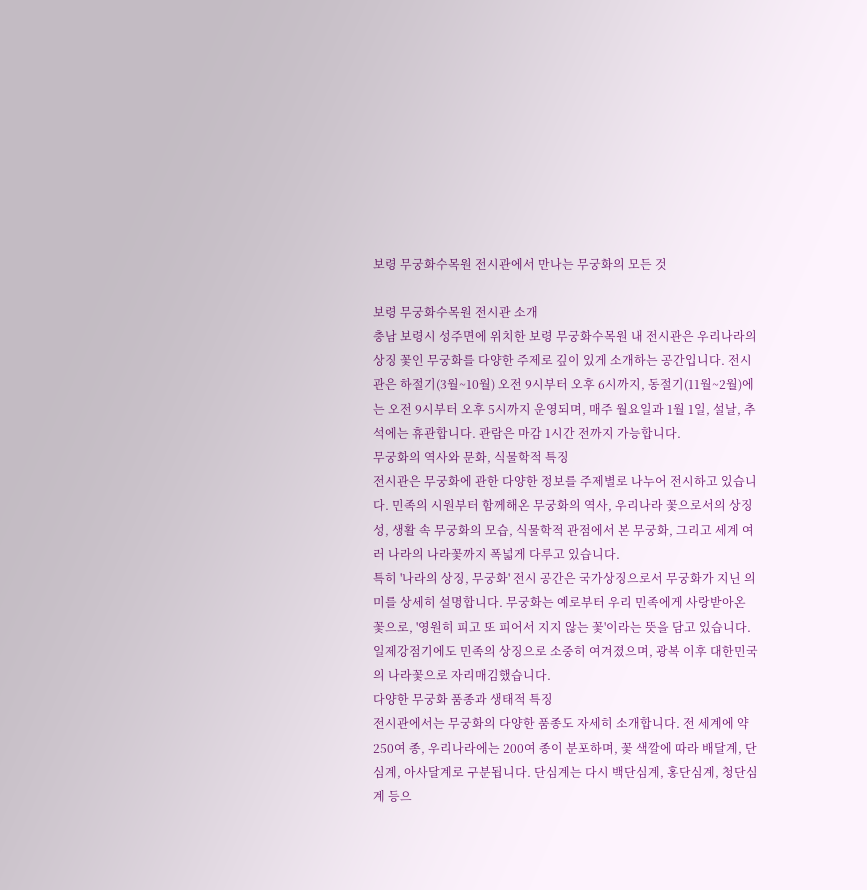보령 무궁화수목원 전시관에서 만나는 무궁화의 모든 것

보령 무궁화수목원 전시관 소개
충남 보령시 성주면에 위치한 보령 무궁화수목원 내 전시관은 우리나라의 상징 꽃인 무궁화를 다양한 주제로 깊이 있게 소개하는 공간입니다. 전시관은 하절기(3월~10월) 오전 9시부터 오후 6시까지, 동절기(11월~2월)에는 오전 9시부터 오후 5시까지 운영되며, 매주 월요일과 1월 1일, 설날, 추석에는 휴관합니다. 관람은 마감 1시간 전까지 가능합니다.
무궁화의 역사와 문화, 식물학적 특징
전시관은 무궁화에 관한 다양한 정보를 주제별로 나누어 전시하고 있습니다. 민족의 시원부터 함께해온 무궁화의 역사, 우리나라 꽃으로서의 상징성, 생활 속 무궁화의 모습, 식물학적 관점에서 본 무궁화, 그리고 세계 여러 나라의 나라꽃까지 폭넓게 다루고 있습니다.
특히 '나라의 상징, 무궁화' 전시 공간은 국가상징으로서 무궁화가 지닌 의미를 상세히 설명합니다. 무궁화는 예로부터 우리 민족에게 사랑받아온 꽃으로, '영원히 피고 또 피어서 지지 않는 꽃'이라는 뜻을 담고 있습니다. 일제강점기에도 민족의 상징으로 소중히 여겨졌으며, 광복 이후 대한민국의 나라꽃으로 자리매김했습니다.
다양한 무궁화 품종과 생태적 특징
전시관에서는 무궁화의 다양한 품종도 자세히 소개합니다. 전 세계에 약 250여 종, 우리나라에는 200여 종이 분포하며, 꽃 색깔에 따라 배달계, 단심계, 아사달계로 구분됩니다. 단심계는 다시 백단심계, 홍단심계, 청단심계 등으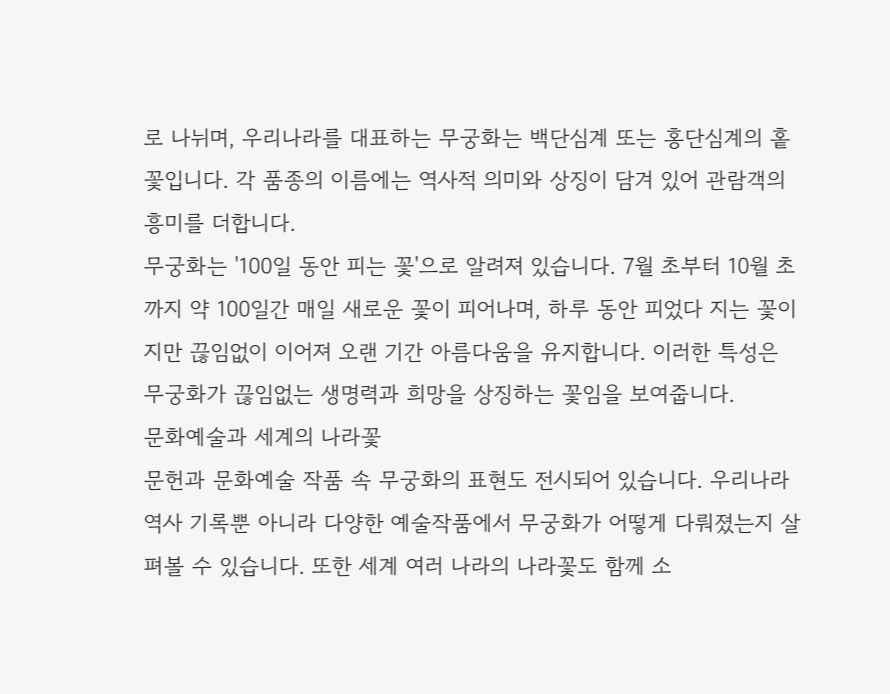로 나뉘며, 우리나라를 대표하는 무궁화는 백단심계 또는 홍단심계의 홑꽃입니다. 각 품종의 이름에는 역사적 의미와 상징이 담겨 있어 관람객의 흥미를 더합니다.
무궁화는 '100일 동안 피는 꽃'으로 알려져 있습니다. 7월 초부터 10월 초까지 약 100일간 매일 새로운 꽃이 피어나며, 하루 동안 피었다 지는 꽃이지만 끊임없이 이어져 오랜 기간 아름다움을 유지합니다. 이러한 특성은 무궁화가 끊임없는 생명력과 희망을 상징하는 꽃임을 보여줍니다.
문화예술과 세계의 나라꽃
문헌과 문화예술 작품 속 무궁화의 표현도 전시되어 있습니다. 우리나라 역사 기록뿐 아니라 다양한 예술작품에서 무궁화가 어떻게 다뤄졌는지 살펴볼 수 있습니다. 또한 세계 여러 나라의 나라꽃도 함께 소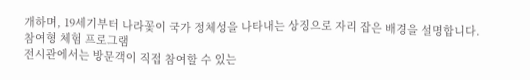개하며, 19세기부터 나라꽃이 국가 정체성을 나타내는 상징으로 자리 잡은 배경을 설명합니다.
참여형 체험 프로그램
전시관에서는 방문객이 직접 참여할 수 있는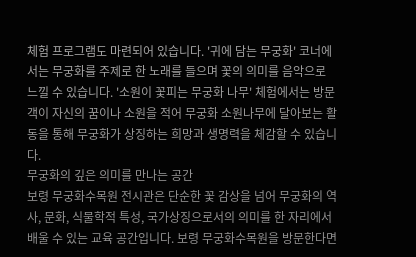체험 프로그램도 마련되어 있습니다. '귀에 담는 무궁화' 코너에서는 무궁화를 주제로 한 노래를 들으며 꽃의 의미를 음악으로 느낄 수 있습니다. '소원이 꽃피는 무궁화 나무' 체험에서는 방문객이 자신의 꿈이나 소원을 적어 무궁화 소원나무에 달아보는 활동을 통해 무궁화가 상징하는 희망과 생명력을 체감할 수 있습니다.
무궁화의 깊은 의미를 만나는 공간
보령 무궁화수목원 전시관은 단순한 꽃 감상을 넘어 무궁화의 역사, 문화, 식물학적 특성, 국가상징으로서의 의미를 한 자리에서 배울 수 있는 교육 공간입니다. 보령 무궁화수목원을 방문한다면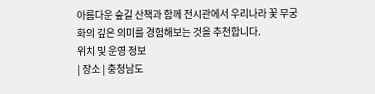아름다운 숲길 산책과 함께 전시관에서 우리나라 꽃 무궁화의 깊은 의미를 경험해보는 것을 추천합니다.
위치 및 운영 정보
| 장소 | 충청남도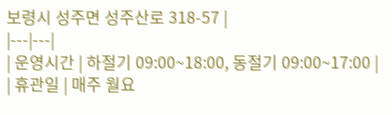보령시 성주면 성주산로 318-57 |
|---|---|
| 운영시간 | 하절기 09:00~18:00, 동절기 09:00~17:00 |
| 휴관일 | 매주 월요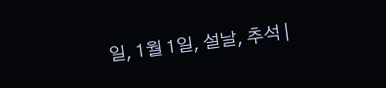일, 1월 1일, 설날, 추석 |